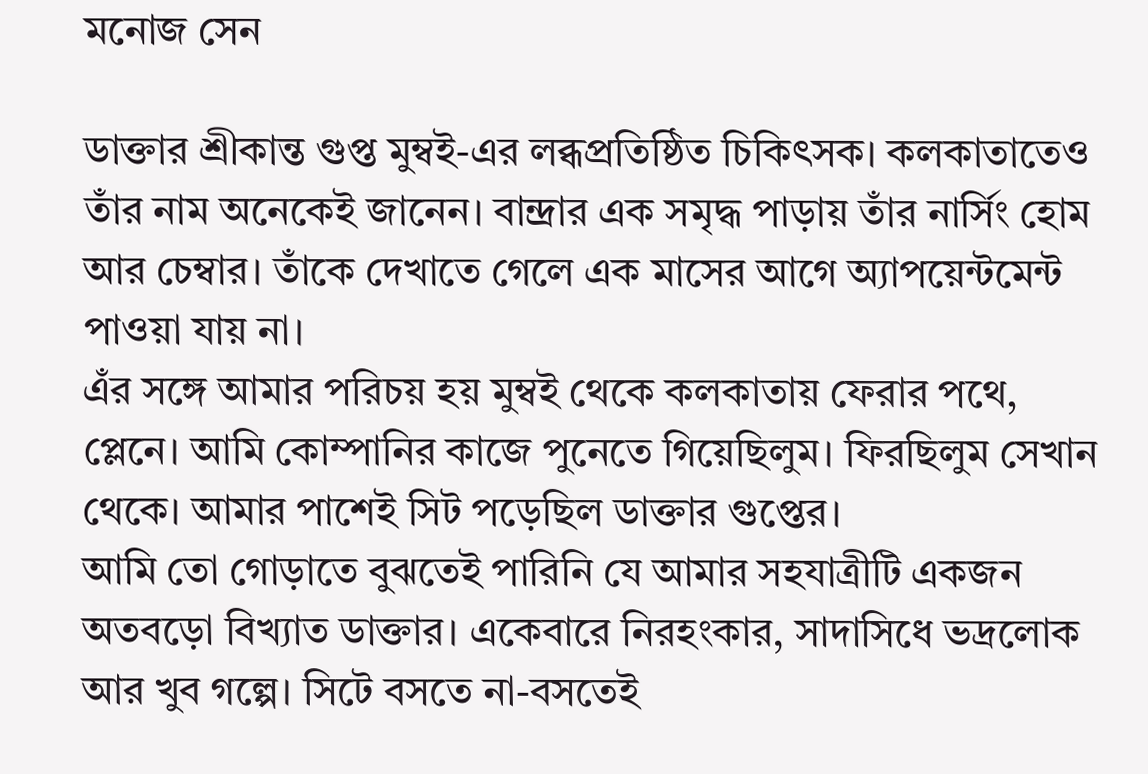মনোজ সেন

ডাক্তার শ্রীকান্ত গুপ্ত মুম্বই-এর লব্ধপ্রতিষ্ঠিত চিকিৎসক। কলকাতাতেও তাঁর নাম অনেকেই জানেন। বান্দ্রার এক সমৃদ্ধ পাড়ায় তাঁর নার্সিং হোম আর চেম্বার। তাঁকে দেখাতে গেলে এক মাসের আগে অ্যাপয়েন্টমেন্ট পাওয়া যায় না।
এঁর সঙ্গে আমার পরিচয় হয় মুম্বই থেকে কলকাতায় ফেরার পথে, প্লেনে। আমি কোম্পানির কাজে পুনেতে গিয়েছিলুম। ফিরছিলুম সেখান থেকে। আমার পাশেই সিট পড়েছিল ডাক্তার গুপ্তের।
আমি তো গোড়াতে বুঝতেই পারিনি যে আমার সহযাত্রীটি একজন অতবড়ো বিখ্যাত ডাক্তার। একেবারে নিরহংকার, সাদাসিধে ভদ্রলোক আর খুব গল্পে। সিটে বসতে না-বসতেই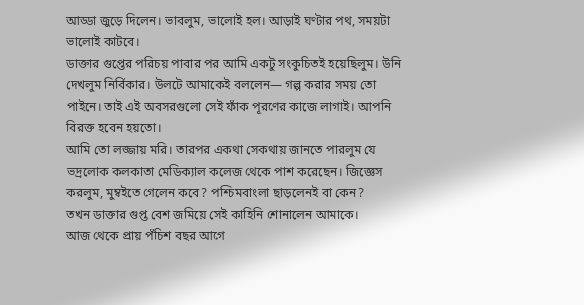আড্ডা জুড়ে দিলেন। ভাবলুম, ভালোই হল। আড়াই ঘণ্টার পথ, সময়টা ভালোই কাটবে।
ডাক্তার গুপ্তের পরিচয় পাবার পর আমি একটু সংকুচিতই হয়েছিলুম। উনি দেখলুম নির্বিকার। উলটে আমাকেই বললেন— গল্প করার সময় তো পাইনে। তাই এই অবসরগুলো সেই ফাঁক পূরণের কাজে লাগাই। আপনি বিরক্ত হবেন হয়তো।
আমি তো লজ্জায় মরি। তারপর একথা সেকথায় জানতে পারলুম যে ভদ্রলোক কলকাতা মেডিক্যাল কলেজ থেকে পাশ করেছেন। জিজ্ঞেস করলুম, মুম্বইতে গেলেন কবে? পশ্চিমবাংলা ছাড়লেনই বা কেন?
তখন ডাক্তার গুপ্ত বেশ জমিয়ে সেই কাহিনি শোনালেন আমাকে।
আজ থেকে প্রায় পঁচিশ বছর আগে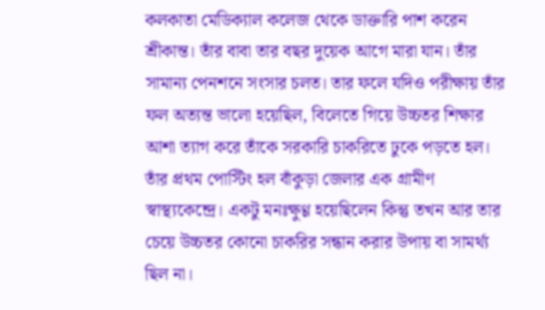কলকাতা মেডিক্যাল কলেজ থেকে ডাক্তারি পাশ করেন শ্রীকান্ত। তাঁর বাবা তার বছর দুয়েক আগে মারা যান। তাঁর সামান্য পেনশনে সংসার চলত। তার ফলে যদিও পরীক্ষায় তাঁর ফল অত্যন্ত ভালো হয়েছিল, বিলেতে গিয়ে উচ্চতর শিক্ষার আশা ত্যাগ করে তাঁকে সরকারি চাকরিতে ঢুকে পড়তে হল।
তাঁর প্রথম পোস্টিং হল বাঁকুড়া জেলার এক গ্রামীণ স্বাস্থ্যকেন্দ্রে। একটু মনঃক্ষুণ্ণ হয়েছিলেন কিন্তু তখন আর তার চেয়ে উচ্চতর কোনো চাকরির সন্ধান করার উপায় বা সামর্থ্য ছিল না।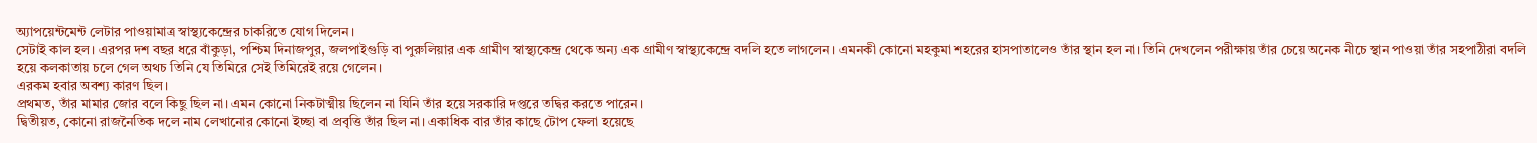অ্যাপয়েন্টমেন্ট লেটার পাওয়ামাত্র স্বাস্থ্যকেন্দ্রের চাকরিতে যোগ দিলেন।
সেটাই কাল হল। এরপর দশ বছর ধরে বাঁকুড়া, পশ্চিম দিনাজপুর, জলপাইগুড়ি বা পুরুলিয়ার এক গ্রামীণ স্বাস্থ্যকেন্দ্র থেকে অন্য এক গ্রামীণ স্বাস্থ্যকেন্দ্রে বদলি হতে লাগলেন। এমনকী কোনো মহকুমা শহরের হাসপাতালেও তাঁর স্থান হল না। তিনি দেখলেন পরীক্ষায় তাঁর চেয়ে অনেক নীচে স্থান পাওয়া তাঁর সহপাঠীরা বদলি হয়ে কলকাতায় চলে গেল অথচ তিনি যে তিমিরে সেই তিমিরেই রয়ে গেলেন।
এরকম হবার অবশ্য কারণ ছিল।
প্রথমত, তাঁর মামার জোর বলে কিছু ছিল না। এমন কোনো নিকটাত্মীয় ছিলেন না যিনি তাঁর হয়ে সরকারি দপ্তরে তদ্বির করতে পারেন।
দ্বিতীয়ত, কোনো রাজনৈতিক দলে নাম লেখানোর কোনো ইচ্ছা বা প্রবৃত্তি তাঁর ছিল না। একাধিক বার তাঁর কাছে টোপ ফেলা হয়েছে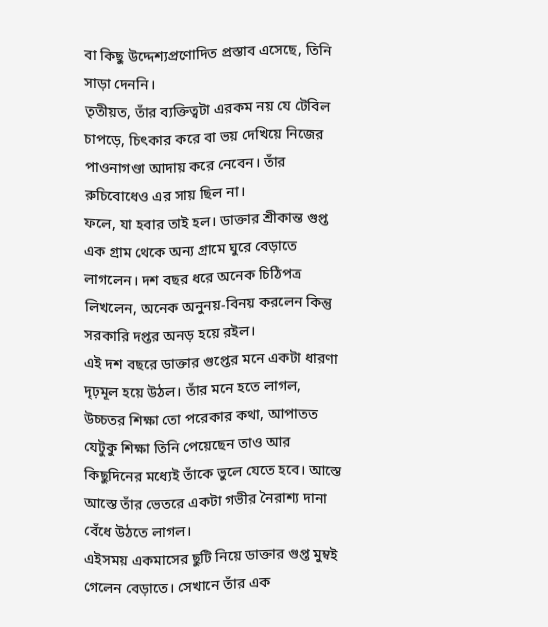বা কিছু উদ্দেশ্যপ্রণোদিত প্রস্তাব এসেছে, তিনি সাড়া দেননি।
তৃতীয়ত, তাঁর ব্যক্তিত্বটা এরকম নয় যে টেবিল চাপড়ে, চিৎকার করে বা ভয় দেখিয়ে নিজের পাওনাগণ্ডা আদায় করে নেবেন। তাঁর রুচিবোধেও এর সায় ছিল না।
ফলে, যা হবার তাই হল। ডাক্তার শ্রীকান্ত গুপ্ত এক গ্রাম থেকে অন্য গ্রামে ঘুরে বেড়াতে লাগলেন। দশ বছর ধরে অনেক চিঠিপত্র লিখলেন, অনেক অনুনয়-বিনয় করলেন কিন্তু সরকারি দপ্তর অনড় হয়ে রইল।
এই দশ বছরে ডাক্তার গুপ্তের মনে একটা ধারণা দৃঢ়মূল হয়ে উঠল। তাঁর মনে হতে লাগল, উচ্চতর শিক্ষা তো পরেকার কথা, আপাতত যেটুকু শিক্ষা তিনি পেয়েছেন তাও আর কিছুদিনের মধ্যেই তাঁকে ভুলে যেতে হবে। আস্তে আস্তে তাঁর ভেতরে একটা গভীর নৈরাশ্য দানা বেঁধে উঠতে লাগল।
এইসময় একমাসের ছুটি নিয়ে ডাক্তার গুপ্ত মুম্বই গেলেন বেড়াতে। সেখানে তাঁর এক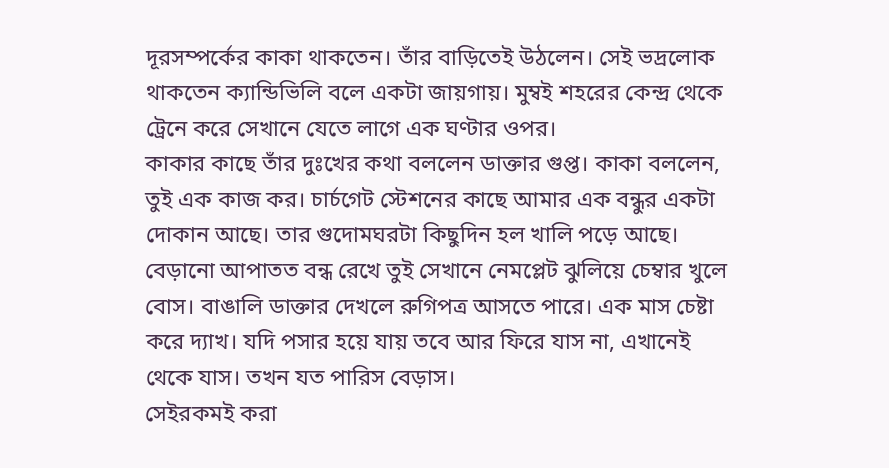দূরসম্পর্কের কাকা থাকতেন। তাঁর বাড়িতেই উঠলেন। সেই ভদ্রলোক থাকতেন ক্যান্ডিভিলি বলে একটা জায়গায়। মুম্বই শহরের কেন্দ্র থেকে ট্রেনে করে সেখানে যেতে লাগে এক ঘণ্টার ওপর।
কাকার কাছে তাঁর দুঃখের কথা বললেন ডাক্তার গুপ্ত। কাকা বললেন, তুই এক কাজ কর। চার্চগেট স্টেশনের কাছে আমার এক বন্ধুর একটা দোকান আছে। তার গুদোমঘরটা কিছুদিন হল খালি পড়ে আছে। বেড়ানো আপাতত বন্ধ রেখে তুই সেখানে নেমপ্লেট ঝুলিয়ে চেম্বার খুলে বোস। বাঙালি ডাক্তার দেখলে রুগিপত্র আসতে পারে। এক মাস চেষ্টা করে দ্যাখ। যদি পসার হয়ে যায় তবে আর ফিরে যাস না, এখানেই থেকে যাস। তখন যত পারিস বেড়াস।
সেইরকমই করা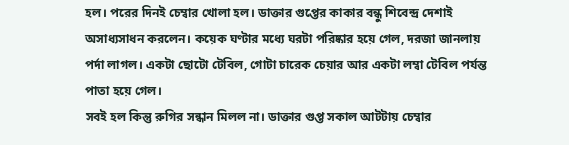হল। পরের দিনই চেম্বার খোলা হল। ডাক্তার গুপ্তের কাকার বন্ধু শিবেন্দ্র দেশাই অসাধ্যসাধন করলেন। কয়েক ঘণ্টার মধ্যে ঘরটা পরিষ্কার হয়ে গেল, দরজা জানলায় পর্দা লাগল। একটা ছোটো টেবিল, গোটা চারেক চেয়ার আর একটা লম্বা টেবিল পর্যন্ত পাতা হয়ে গেল।
সবই হল কিন্তু রুগির সন্ধান মিলল না। ডাক্তার গুপ্ত সকাল আটটায় চেম্বার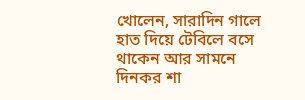খোলেন, সারাদিন গালে হাত দিয়ে টেবিলে বসে থাকেন আর সামনে দিনকর শা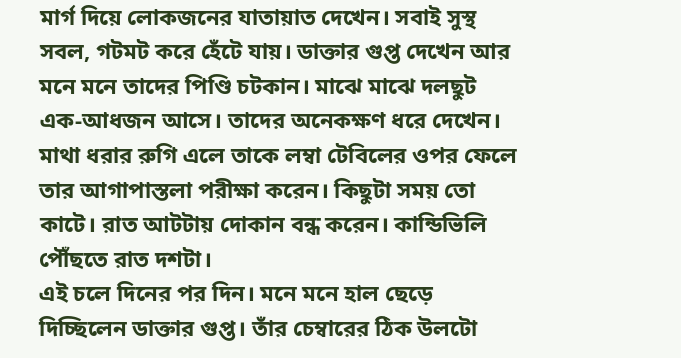মার্গ দিয়ে লোকজনের যাতায়াত দেখেন। সবাই সুস্থ সবল, গটমট করে হেঁটে যায়। ডাক্তার গুপ্ত দেখেন আর মনে মনে তাদের পিণ্ডি চটকান। মাঝে মাঝে দলছুট এক-আধজন আসে। তাদের অনেকক্ষণ ধরে দেখেন। মাথা ধরার রুগি এলে তাকে লম্বা টেবিলের ওপর ফেলে তার আগাপাস্তলা পরীক্ষা করেন। কিছুটা সময় তো কাটে। রাত আটটায় দোকান বন্ধ করেন। কান্ডিভিলি পৌঁছতে রাত দশটা।
এই চলে দিনের পর দিন। মনে মনে হাল ছেড়ে দিচ্ছিলেন ডাক্তার গুপ্ত। তাঁর চেম্বারের ঠিক উলটো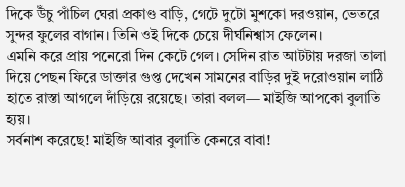দিকে উঁচু পাঁচিল ঘেরা প্রকাণ্ড বাড়ি, গেটে দুটো মুশকো দরওয়ান, ভেতরে সুন্দর ফুলের বাগান। তিনি ওই দিকে চেয়ে দীর্ঘনিশ্বাস ফেলেন।
এমনি করে প্রায় পনেরো দিন কেটে গেল। সেদিন রাত আটটায় দরজা তালা দিয়ে পেছন ফিরে ডাক্তার গুপ্ত দেখেন সামনের বাড়ির দুই দরোওয়ান লাঠি হাতে রাস্তা আগলে দাঁড়িয়ে রয়েছে। তারা বলল— মাইজি আপকো বুলাতি হ্যয়।
সর্বনাশ করেছে! মাইজি আবার বুলাতি কেনরে বাবা!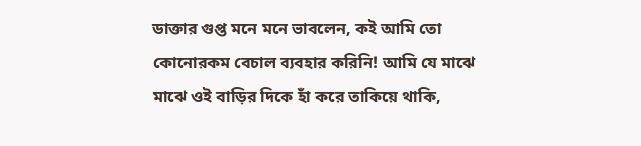ডাক্তার গুপ্ত মনে মনে ভাবলেন, কই আমি তো কোনোরকম বেচাল ব্যবহার করিনি! আমি যে মাঝে মাঝে ওই বাড়ির দিকে হাঁ করে তাকিয়ে থাকি,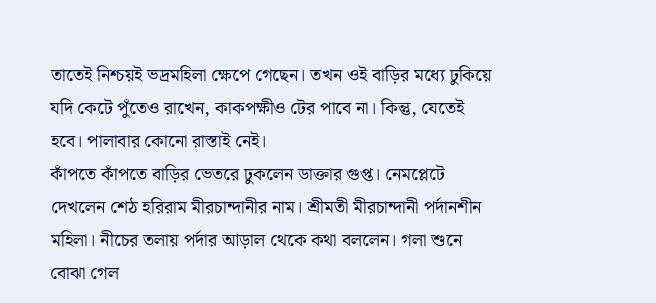তাতেই নিশ্চয়ই ভদ্রমহিলা ক্ষেপে গেছেন। তখন ওই বাড়ির মধ্যে ঢুকিয়ে যদি কেটে পুঁতেও রাখেন, কাকপক্ষীও টের পাবে না। কিন্তু, যেতেই হবে। পালাবার কোনো রাস্তাই নেই।
কাঁপতে কাঁপতে বাড়ির ভেতরে ঢুকলেন ডাক্তার গুপ্ত। নেমপ্লেটে দেখলেন শেঠ হরিরাম মীরচান্দানীর নাম। শ্রীমতী মীরচান্দানী পর্দানশীন মহিলা। নীচের তলায় পর্দার আড়াল থেকে কথা বললেন। গলা শুনে বোঝা গেল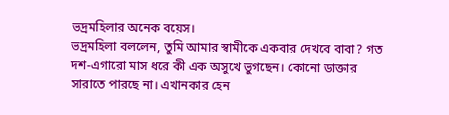ভদ্রমহিলার অনেক বয়েস।
ভদ্রমহিলা বললেন, তুমি আমার স্বামীকে একবার দেখবে বাবা? গত দশ-এগারো মাস ধরে কী এক অসুখে ভুগছেন। কোনো ডাক্তার সারাতে পারছে না। এখানকার হেন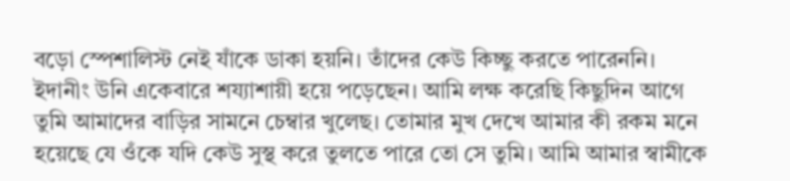বড়ো স্পেশালিস্ট নেই যাঁকে ডাকা হয়নি। তাঁদের কেউ কিচ্ছু করতে পারেননি। ইদানীং উনি একেবারে শয্যাশায়ী হয়ে পড়েছেন। আমি লক্ষ করেছি কিছুদিন আগে তুমি আমাদের বাড়ির সামনে চেম্বার খুলেছ। তোমার মুখ দেখে আমার কী রকম মনে হয়েছে যে ওঁকে যদি কেউ সুস্থ করে তুলতে পারে তো সে তুমি। আমি আমার স্বামীকে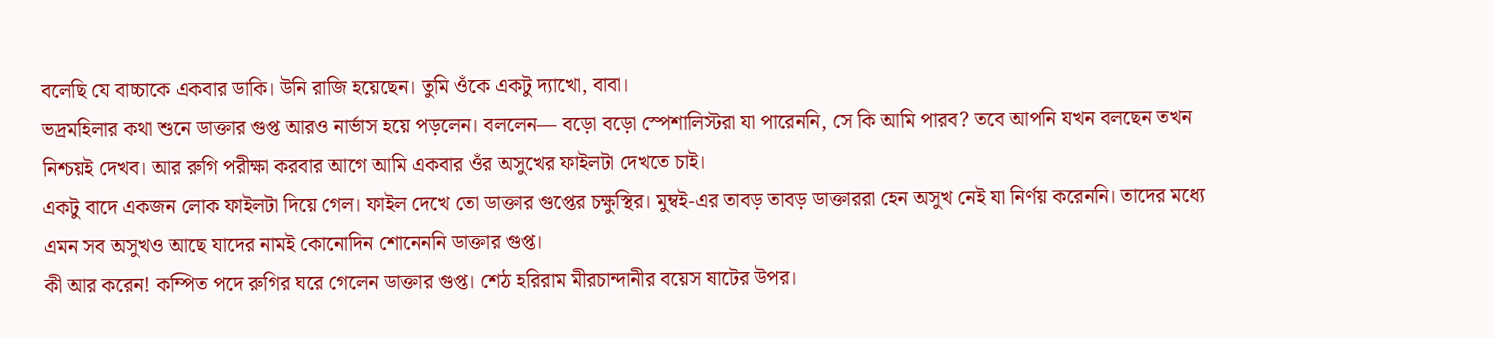বলেছি যে বাচ্চাকে একবার ডাকি। উনি রাজি হয়েছেন। তুমি ওঁকে একটু দ্যাখো, বাবা।
ভদ্রমহিলার কথা শুনে ডাক্তার গুপ্ত আরও নার্ভাস হয়ে পড়লেন। বললেন— বড়ো বড়ো স্পেশালিস্টরা যা পারেননি, সে কি আমি পারব? তবে আপনি যখন বলছেন তখন নিশ্চয়ই দেখব। আর রুগি পরীক্ষা করবার আগে আমি একবার ওঁর অসুখের ফাইলটা দেখতে চাই।
একটু বাদে একজন লোক ফাইলটা দিয়ে গেল। ফাইল দেখে তো ডাক্তার গুপ্তের চক্ষুস্থির। মুম্বই-এর তাবড় তাবড় ডাক্তাররা হেন অসুখ নেই যা নির্ণয় করেননি। তাদের মধ্যে এমন সব অসুখও আছে যাদের নামই কোনোদিন শোনেননি ডাক্তার গুপ্ত।
কী আর করেন! কম্পিত পদে রুগির ঘরে গেলেন ডাক্তার গুপ্ত। শেঠ হরিরাম মীরচান্দানীর বয়েস ষাটের উপর।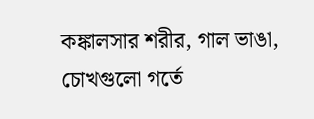কঙ্কালসার শরীর, গাল ভাঙা, চোখগুলো গর্তে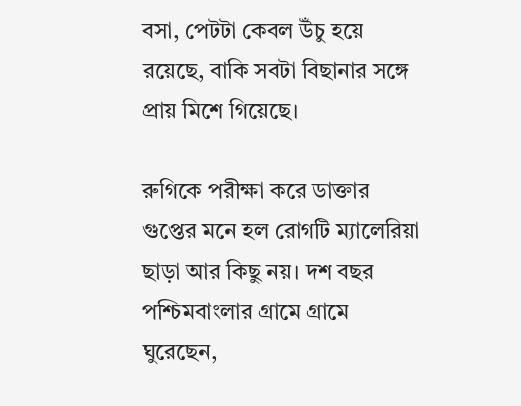বসা, পেটটা কেবল উঁচু হয়ে রয়েছে, বাকি সবটা বিছানার সঙ্গে প্রায় মিশে গিয়েছে।

রুগিকে পরীক্ষা করে ডাক্তার গুপ্তের মনে হল রোগটি ম্যালেরিয়া ছাড়া আর কিছু নয়। দশ বছর পশ্চিমবাংলার গ্রামে গ্রামে ঘুরেছেন,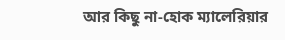আর কিছু না-হোক ম্যালেরিয়ার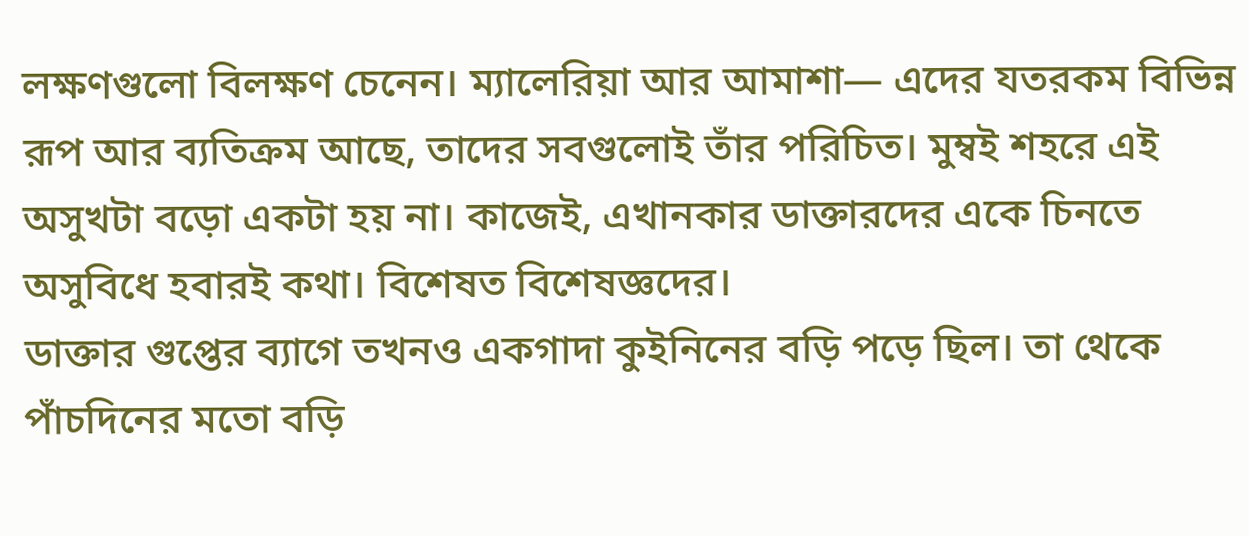লক্ষণগুলো বিলক্ষণ চেনেন। ম্যালেরিয়া আর আমাশা— এদের যতরকম বিভিন্ন রূপ আর ব্যতিক্রম আছে, তাদের সবগুলোই তাঁর পরিচিত। মুম্বই শহরে এই অসুখটা বড়ো একটা হয় না। কাজেই, এখানকার ডাক্তারদের একে চিনতে অসুবিধে হবারই কথা। বিশেষত বিশেষজ্ঞদের।
ডাক্তার গুপ্তের ব্যাগে তখনও একগাদা কুইনিনের বড়ি পড়ে ছিল। তা থেকে পাঁচদিনের মতো বড়ি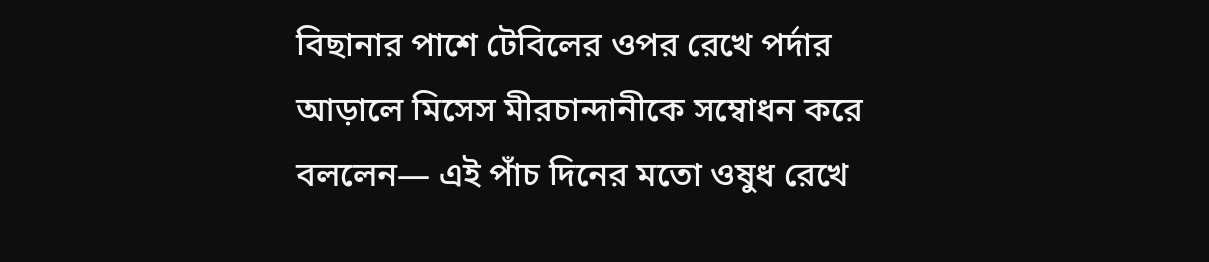বিছানার পাশে টেবিলের ওপর রেখে পর্দার আড়ালে মিসেস মীরচান্দানীকে সম্বোধন করে বললেন— এই পাঁচ দিনের মতো ওষুধ রেখে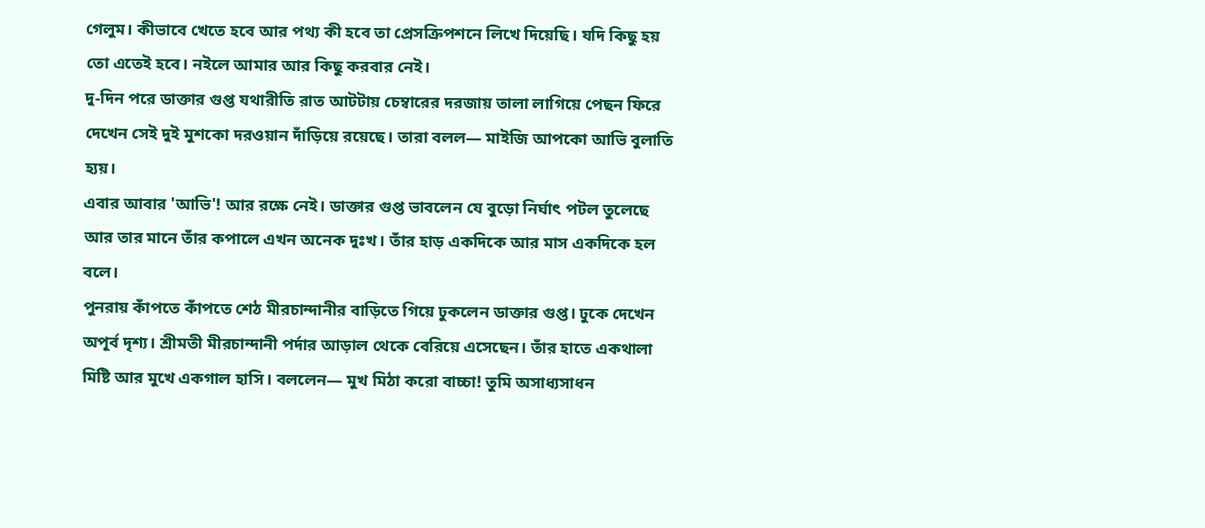গেলুম। কীভাবে খেতে হবে আর পথ্য কী হবে তা প্রেসক্রিপশনে লিখে দিয়েছি। যদি কিছু হয় তো এতেই হবে। নইলে আমার আর কিছু করবার নেই।
দু-দিন পরে ডাক্তার গুপ্ত যথারীতি রাত আটটায় চেম্বারের দরজায় তালা লাগিয়ে পেছন ফিরে দেখেন সেই দুই মুশকো দরওয়ান দাঁড়িয়ে রয়েছে। তারা বলল— মাইজি আপকো আভি বুলাতি হ্যয়।
এবার আবার 'আভি'! আর রক্ষে নেই। ডাক্তার গুপ্ত ভাবলেন যে বুড়ো নির্ঘাৎ পটল তুলেছে আর তার মানে তাঁর কপালে এখন অনেক দুঃখ। তাঁর হাড় একদিকে আর মাস একদিকে হল বলে।
পুনরায় কাঁপতে কাঁপতে শেঠ মীরচান্দানীর বাড়িতে গিয়ে ঢুকলেন ডাক্তার গুপ্ত। ঢুকে দেখেন অপূর্ব দৃশ্য। শ্রীমতী মীরচান্দানী পর্দার আড়াল থেকে বেরিয়ে এসেছেন। তাঁর হাতে একথালা মিষ্টি আর মুখে একগাল হাসি। বললেন— মুখ মিঠা করো বাচ্চা! তুমি অসাধ্যসাধন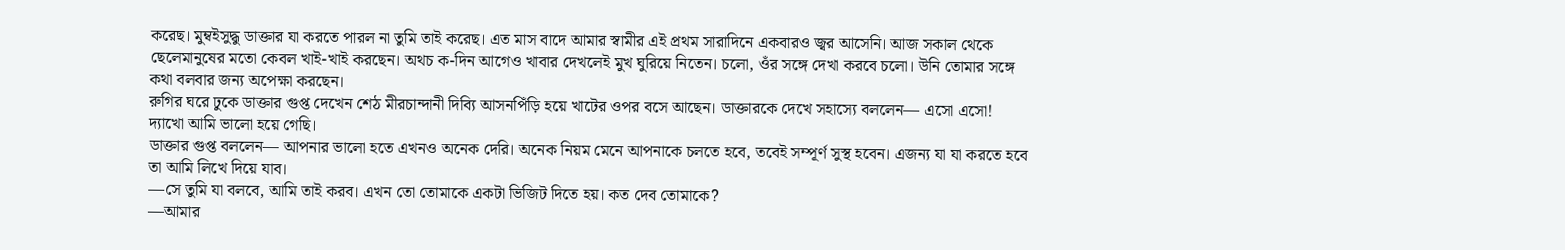করেছ। মুম্বইসুদ্ধু ডাক্তার যা করতে পারল না তুমি তাই করেছ। এত মাস বাদে আমার স্বামীর এই প্রথম সারাদিনে একবারও জ্বর আসেনি। আজ সকাল থেকে ছেলেমানুষের মতো কেবল খাই-খাই করছেন। অথচ ক-দিন আগেও খাবার দেখলেই মুখ ঘুরিয়ে নিতেন। চলো, ওঁর সঙ্গে দেখা করবে চলো। উনি তোমার সঙ্গে কথা বলবার জন্য অপেক্ষা করছেন।
রুগির ঘরে ঢুকে ডাক্তার গুপ্ত দেখেন শেঠ মীরচান্দানী দিব্যি আসনপিঁড়ি হয়ে খাটের ওপর বসে আছেন। ডাক্তারকে দেখে সহাস্যে বললেন— এসো এসো! দ্যাখো আমি ভালো হয়ে গেছি।
ডাক্তার গুপ্ত বললেন— আপনার ভালো হতে এখনও অনেক দেরি। অনেক নিয়ম মেনে আপনাকে চলতে হবে, তবেই সম্পূর্ণ সুস্থ হবেন। এজন্য যা যা করতে হবে তা আমি লিখে দিয়ে যাব।
—সে তুমি যা বলবে, আমি তাই করব। এখন তো তোমাকে একটা ভিজিট দিতে হয়। কত দেব তোমাকে?
—আমার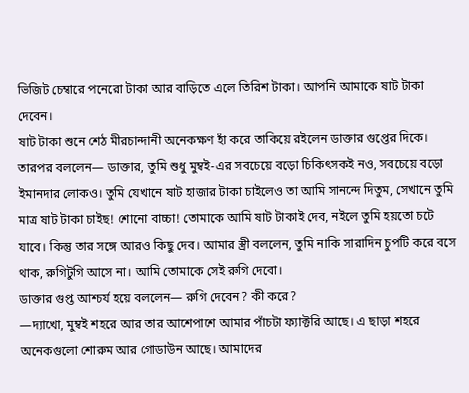ভিজিট চেম্বারে পনেরো টাকা আর বাড়িতে এলে তিরিশ টাকা। আপনি আমাকে ষাট টাকা দেবেন।
ষাট টাকা শুনে শেঠ মীরচান্দানী অনেকক্ষণ হাঁ করে তাকিয়ে রইলেন ডাক্তার গুপ্তের দিকে। তারপর বললেন— ডাক্তার, তুমি শুধু মুম্বই-এর সবচেয়ে বড়ো চিকিৎসকই নও, সবচেয়ে বড়ো ইমানদার লোকও। তুমি যেখানে ষাট হাজার টাকা চাইলেও তা আমি সানন্দে দিতুম, সেখানে তুমি মাত্র ষাট টাকা চাইছ! শোনো বাচ্চা! তোমাকে আমি ষাট টাকাই দেব, নইলে তুমি হয়তো চটে যাবে। কিন্তু তার সঙ্গে আরও কিছু দেব। আমার স্ত্রী বললেন, তুমি নাকি সারাদিন চুপটি করে বসে থাক, রুগিটুগি আসে না। আমি তোমাকে সেই রুগি দেবো।
ডাক্তার গুপ্ত আশ্চর্য হয়ে বললেন— রুগি দেবেন? কী করে?
—দ্যাখো, মুম্বই শহরে আর তার আশেপাশে আমার পাঁচটা ফ্যাক্টরি আছে। এ ছাড়া শহরে অনেকগুলো শোরুম আর গোডাউন আছে। আমাদের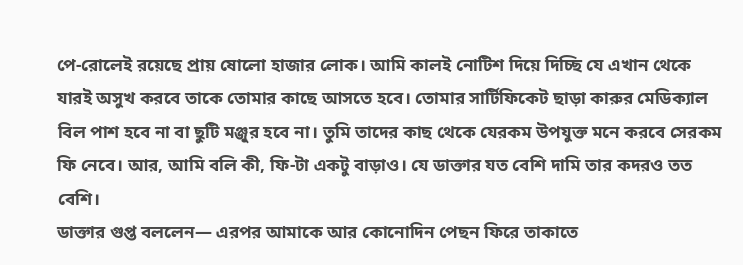পে-রোলেই রয়েছে প্রায় ষোলো হাজার লোক। আমি কালই নোটিশ দিয়ে দিচ্ছি যে এখান থেকে যারই অসুখ করবে তাকে তোমার কাছে আসতে হবে। তোমার সার্টিফিকেট ছাড়া কারুর মেডিক্যাল বিল পাশ হবে না বা ছুটি মঞ্জুর হবে না। তুমি তাদের কাছ থেকে যেরকম উপযুক্ত মনে করবে সেরকম ফি নেবে। আর, আমি বলি কী, ফি-টা একটু বাড়াও। যে ডাক্তার যত বেশি দামি তার কদরও তত বেশি।
ডাক্তার গুপ্ত বললেন— এরপর আমাকে আর কোনোদিন পেছন ফিরে তাকাতে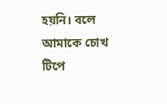হয়নি। বলে আমাকে চোখ টিপে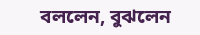বললেন, বুঝলেন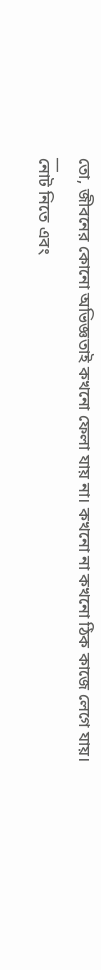তো, জীবনের কোনো অভিজ্ঞতাই কখনো ফেলা যায় না। কখনো না কখনো ঠিক কাজে লেগে যায়।
__
নোট নিতে এবং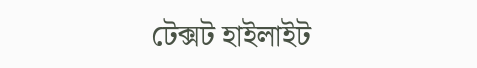টেক্সট হাইলাইট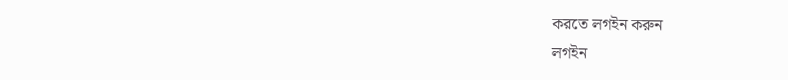করতে লগইন করুন
লগইন